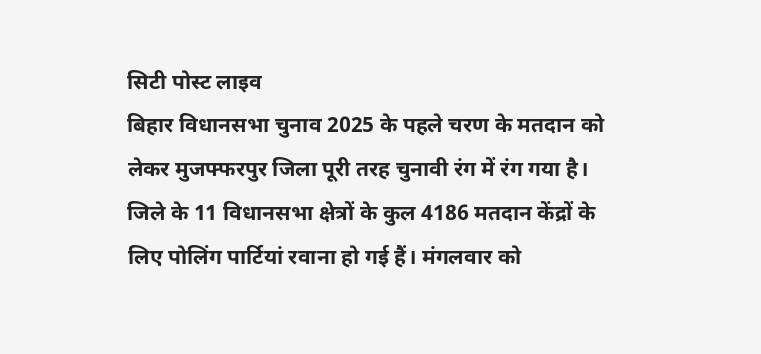सिटी पोस्ट लाइव
बिहार विधानसभा चुनाव 2025 के पहले चरण के मतदान को लेकर मुजफ्फरपुर जिला पूरी तरह चुनावी रंग में रंग गया है। जिले के 11 विधानसभा क्षेत्रों के कुल 4186 मतदान केंद्रों के लिए पोलिंग पार्टियां रवाना हो गई हैं। मंगलवार को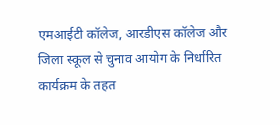एमआईटी कॉलेज, आरडीएस कॉलेज और जिला स्कूल से चुनाव आयोग के निर्धारित कार्यक्रम के तहत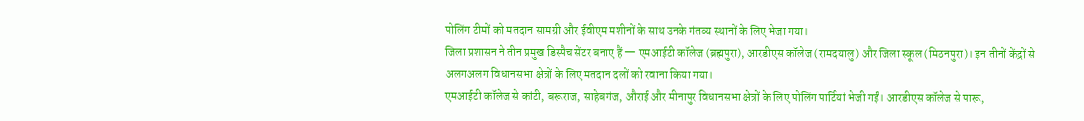पोलिंग टीमों को मतदान सामग्री और ईवीएम मशीनों के साथ उनके गंतव्य स्थानों के लिए भेजा गया।
जिला प्रशासन ने तीन प्रमुख डिस्पैच सेंटर बनाए हैं — एमआईटी कॉलेज (ब्रह्मपुरा), आरडीएस कॉलेज (रामदयालु) और जिला स्कूल (मिठनपुरा)। इन तीनों केंद्रों से अलगअलग विधानसभा क्षेत्रों के लिए मतदान दलों को रवाना किया गया।
एमआईटी कॉलेज से कांटी, बरूराज, साहेबगंज, औराई और मीनापुर विधानसभा क्षेत्रों के लिए पोलिंग पार्टियां भेजी गईं। आरडीएस कॉलेज से पारू,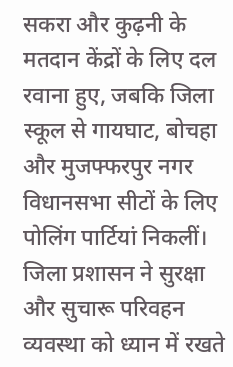सकरा और कुढ़नी के मतदान केंद्रों के लिए दल रवाना हुए, जबकि जिला स्कूल से गायघाट, बोचहा और मुजफ्फरपुर नगर विधानसभा सीटों के लिए पोलिंग पार्टियां निकलीं।
जिला प्रशासन ने सुरक्षा और सुचारू परिवहन व्यवस्था को ध्यान में रखते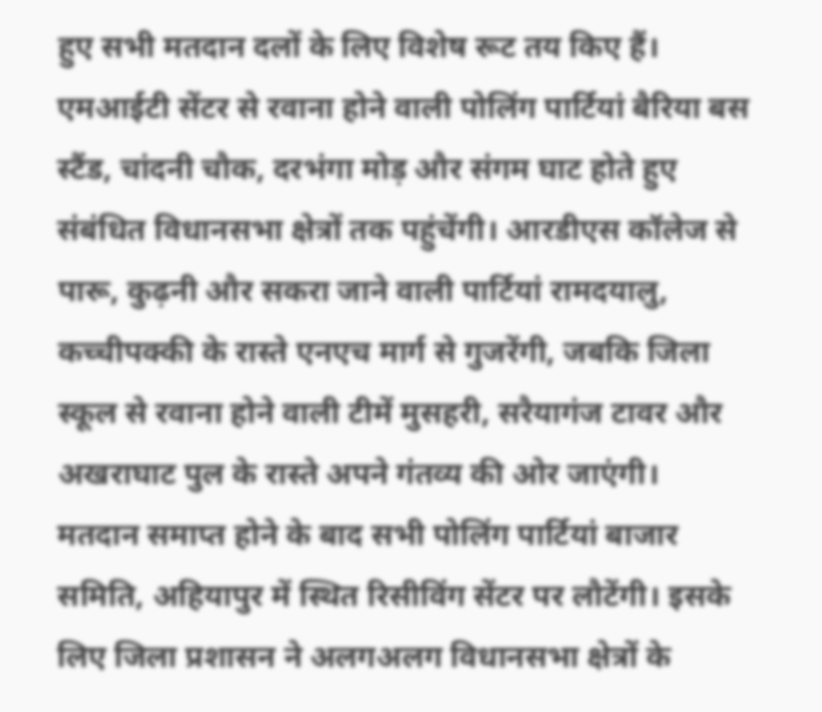हुए सभी मतदान दलों के लिए विशेष रूट तय किए हैं। एमआईटी सेंटर से रवाना होने वाली पोलिंग पार्टियां बैरिया बस स्टैंड, चांदनी चौक, दरभंगा मोड़ और संगम घाट होते हुए संबंधित विधानसभा क्षेत्रों तक पहुंचेंगी। आरडीएस कॉलेज से पारू, कुढ़नी और सकरा जाने वाली पार्टियां रामदयालु, कच्चीपक्की के रास्ते एनएच मार्ग से गुजरेंगी, जबकि जिला स्कूल से रवाना होने वाली टीमें मुसहरी, सरैयागंज टावर और अखराघाट पुल के रास्ते अपने गंतव्य की ओर जाएंगी।
मतदान समाप्त होने के बाद सभी पोलिंग पार्टियां बाजार समिति, अहियापुर में स्थित रिसीविंग सेंटर पर लौटेंगी। इसके लिए जिला प्रशासन ने अलगअलग विधानसभा क्षेत्रों के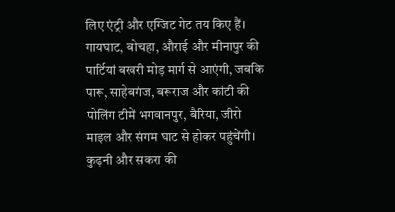लिए एंट्री और एग्जिट गेट तय किए हैं। गायघाट, बोचहा, औराई और मीनापुर की पार्टियां बखरी मोड़ मार्ग से आएंगी, जबकि पारू, साहेबगंज, बरूराज और कांटी की पोलिंग टीमें भगवानपुर, बैरिया, जीरो माइल और संगम घाट से होकर पहुंचेंगी। कुढ़नी और सकरा की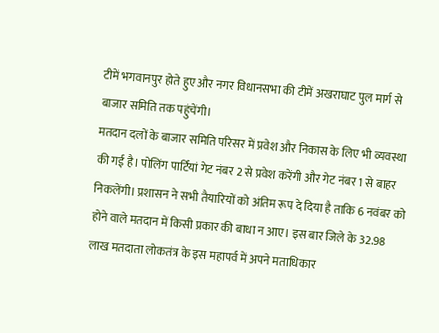टीमें भगवानपुर होते हुए और नगर विधानसभा की टीमें अखराघाट पुल मार्ग से बाजार समिति तक पहुंचेंगी।
मतदान दलों के बाजार समिति परिसर में प्रवेश और निकास के लिए भी व्यवस्था की गई है। पोलिंग पार्टियां गेट नंबर 2 से प्रवेश करेंगी और गेट नंबर 1 से बाहर निकलेंगी। प्रशासन ने सभी तैयारियों को अंतिम रूप दे दिया है ताकि 6 नवंबर को होने वाले मतदान में किसी प्रकार की बाधा न आए। इस बार जिले के 32.98 लाख मतदाता लोकतंत्र के इस महापर्व में अपने मताधिकार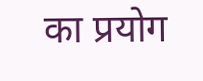का प्रयोग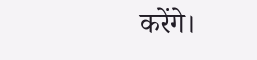करेंगे।